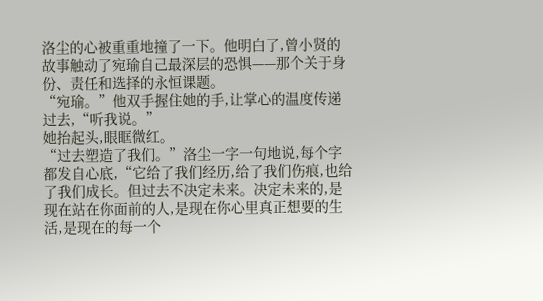洛尘的心被重重地撞了一下。他明白了,曾小贤的故事触动了宛瑜自己最深层的恐惧——那个关于身份、责任和选择的永恒课题。
“宛瑜。”他双手握住她的手,让掌心的温度传递过去,“听我说。”
她抬起头,眼眶微红。
“过去塑造了我们。”洛尘一字一句地说,每个字都发自心底,“它给了我们经历,给了我们伤痕,也给了我们成长。但过去不决定未来。决定未来的,是现在站在你面前的人,是现在你心里真正想要的生活,是现在的每一个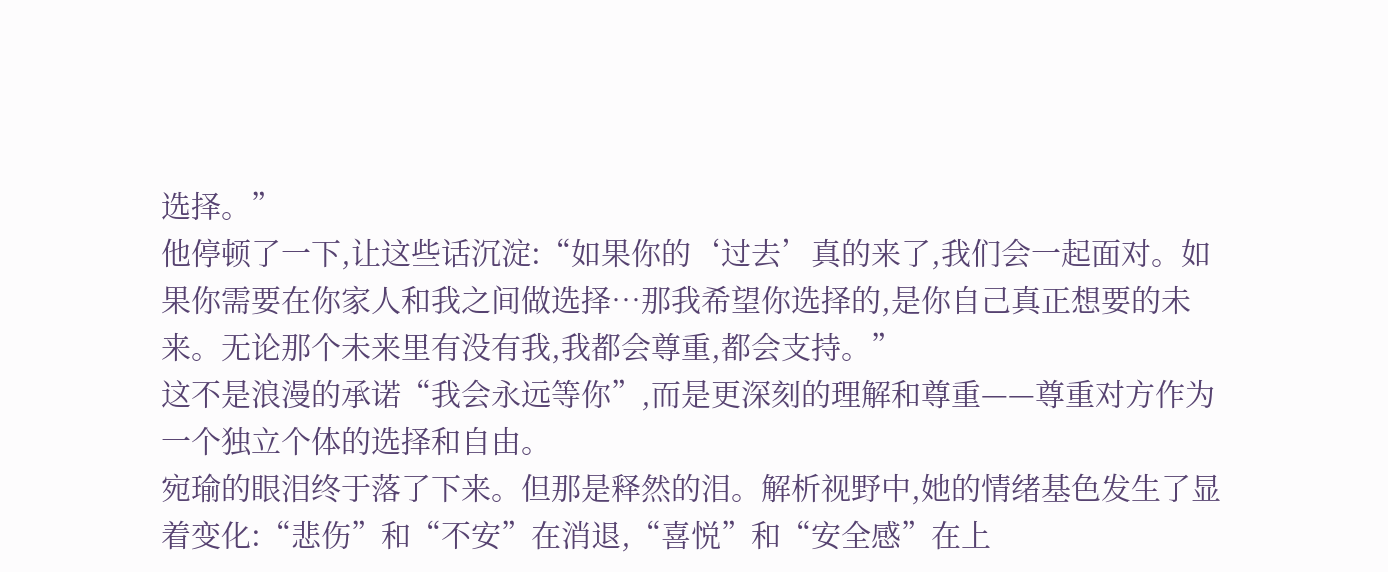选择。”
他停顿了一下,让这些话沉淀:“如果你的‘过去’真的来了,我们会一起面对。如果你需要在你家人和我之间做选择…那我希望你选择的,是你自己真正想要的未来。无论那个未来里有没有我,我都会尊重,都会支持。”
这不是浪漫的承诺“我会永远等你”,而是更深刻的理解和尊重——尊重对方作为一个独立个体的选择和自由。
宛瑜的眼泪终于落了下来。但那是释然的泪。解析视野中,她的情绪基色发生了显着变化:“悲伤”和“不安”在消退,“喜悦”和“安全感”在上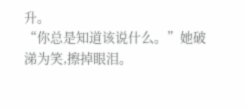升。
“你总是知道该说什么。”她破涕为笑,擦掉眼泪。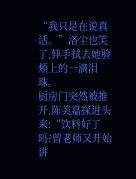“我只是在说真话。”洛尘也笑了,伸手拭去她脸颊上的一滴泪珠。
厨房门突然被推开,陈美嘉探进头来:“饮料好了吗?曾老师又开始讲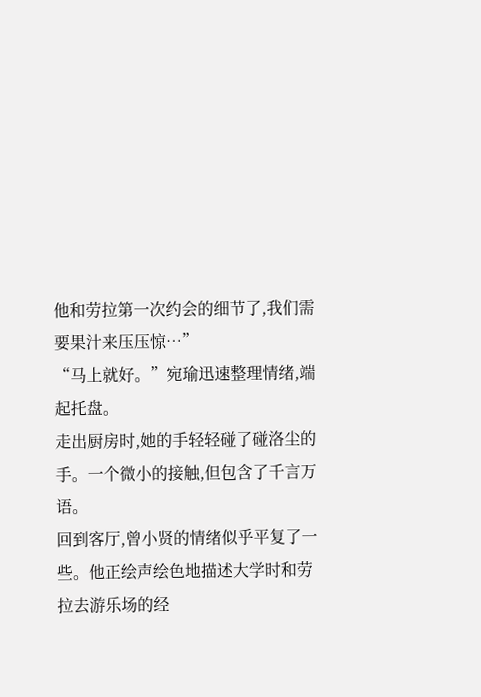他和劳拉第一次约会的细节了,我们需要果汁来压压惊…”
“马上就好。”宛瑜迅速整理情绪,端起托盘。
走出厨房时,她的手轻轻碰了碰洛尘的手。一个微小的接触,但包含了千言万语。
回到客厅,曾小贤的情绪似乎平复了一些。他正绘声绘色地描述大学时和劳拉去游乐场的经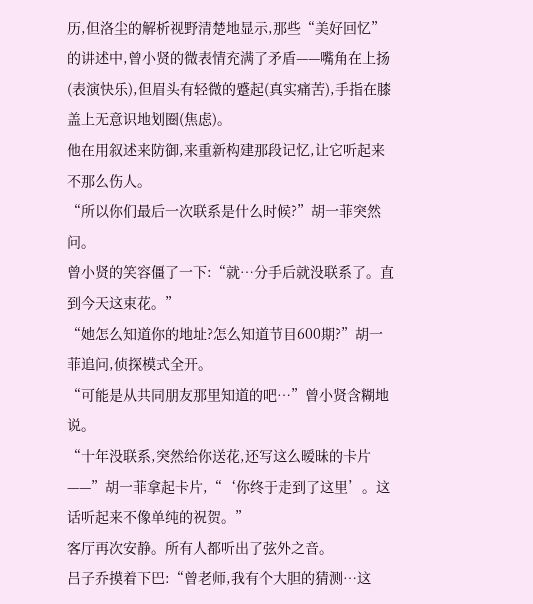历,但洛尘的解析视野清楚地显示,那些“美好回忆”的讲述中,曾小贤的微表情充满了矛盾——嘴角在上扬(表演快乐),但眉头有轻微的蹙起(真实痛苦),手指在膝盖上无意识地划圈(焦虑)。
他在用叙述来防御,来重新构建那段记忆,让它听起来不那么伤人。
“所以你们最后一次联系是什么时候?”胡一菲突然问。
曾小贤的笑容僵了一下:“就…分手后就没联系了。直到今天这束花。”
“她怎么知道你的地址?怎么知道节目600期?”胡一菲追问,侦探模式全开。
“可能是从共同朋友那里知道的吧…”曾小贤含糊地说。
“十年没联系,突然给你送花,还写这么暧昧的卡片——”胡一菲拿起卡片,“‘你终于走到了这里’。这话听起来不像单纯的祝贺。”
客厅再次安静。所有人都听出了弦外之音。
吕子乔摸着下巴:“曾老师,我有个大胆的猜测…这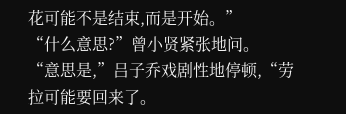花可能不是结束,而是开始。”
“什么意思?”曾小贤紧张地问。
“意思是,”吕子乔戏剧性地停顿,“劳拉可能要回来了。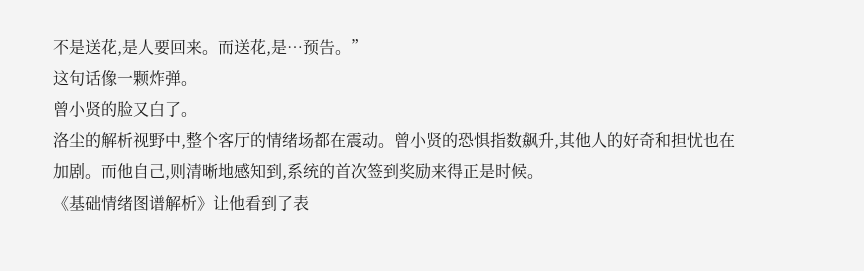不是送花,是人要回来。而送花,是…预告。”
这句话像一颗炸弹。
曾小贤的脸又白了。
洛尘的解析视野中,整个客厅的情绪场都在震动。曾小贤的恐惧指数飙升,其他人的好奇和担忧也在加剧。而他自己,则清晰地感知到,系统的首次签到奖励来得正是时候。
《基础情绪图谱解析》让他看到了表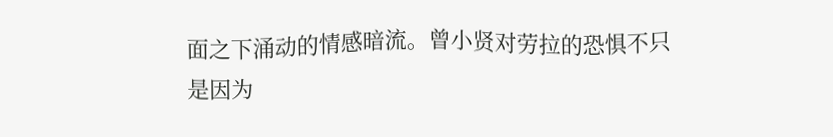面之下涌动的情感暗流。曾小贤对劳拉的恐惧不只是因为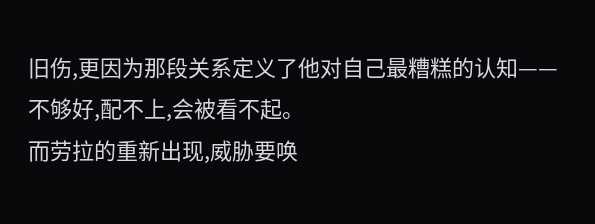旧伤,更因为那段关系定义了他对自己最糟糕的认知——不够好,配不上,会被看不起。
而劳拉的重新出现,威胁要唤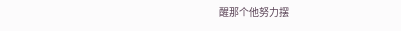醒那个他努力摆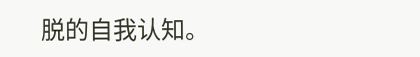脱的自我认知。